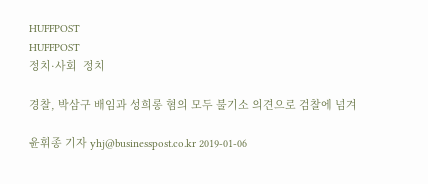HUFFPOST
HUFFPOST
정치·사회  정치

경찰, 박삼구 배임과 성희롱 혐의 모두 불기소 의견으로 검찰에 넘겨

윤휘종 기자 yhj@businesspost.co.kr 2019-01-06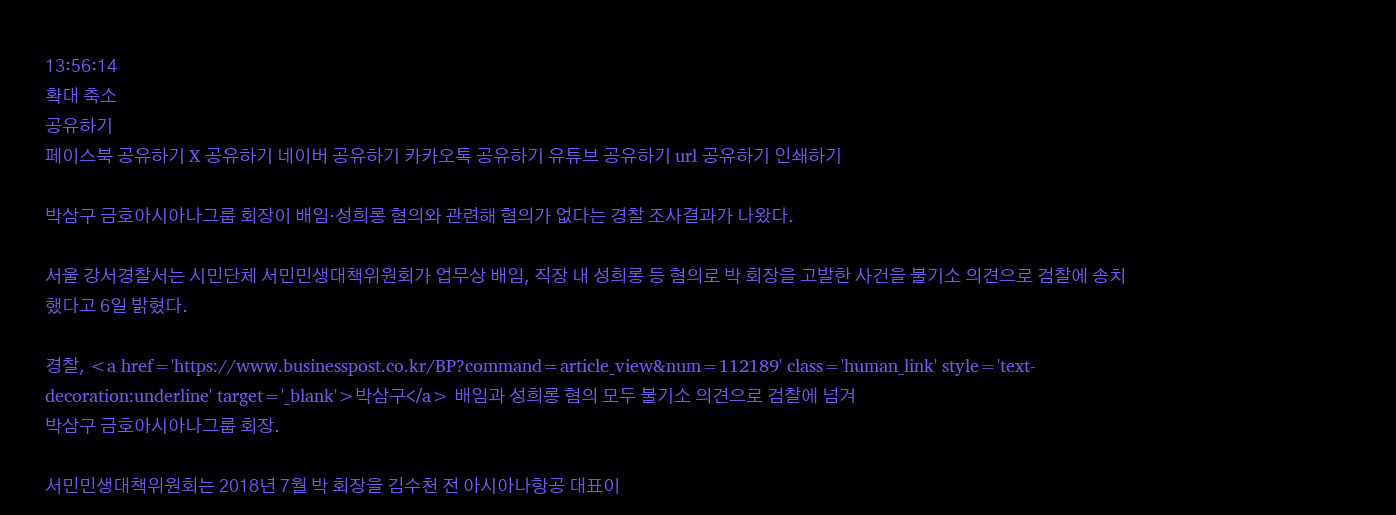13:56:14
확대 축소
공유하기
페이스북 공유하기 X 공유하기 네이버 공유하기 카카오톡 공유하기 유튜브 공유하기 url 공유하기 인쇄하기

박삼구 금호아시아나그룹 회장이 배임·성희롱 혐의와 관련해 혐의가 없다는 경찰 조사결과가 나왔다.

서울 강서경찰서는 시민단체 서민민생대책위원회가 업무상 배임, 직장 내 성희롱 등 혐의로 박 회장을 고발한 사건을 불기소 의견으로 검찰에 송치했다고 6일 밝혔다.

경찰, <a href='https://www.businesspost.co.kr/BP?command=article_view&num=112189' class='human_link' style='text-decoration:underline' target='_blank'>박삼구</a> 배임과 성희롱 혐의 모두 불기소 의견으로 검찰에 넘겨
박삼구 금호아시아나그룹 회장.

서민민생대책위원회는 2018년 7월 박 회장을 김수천 전 아시아나항공 대표이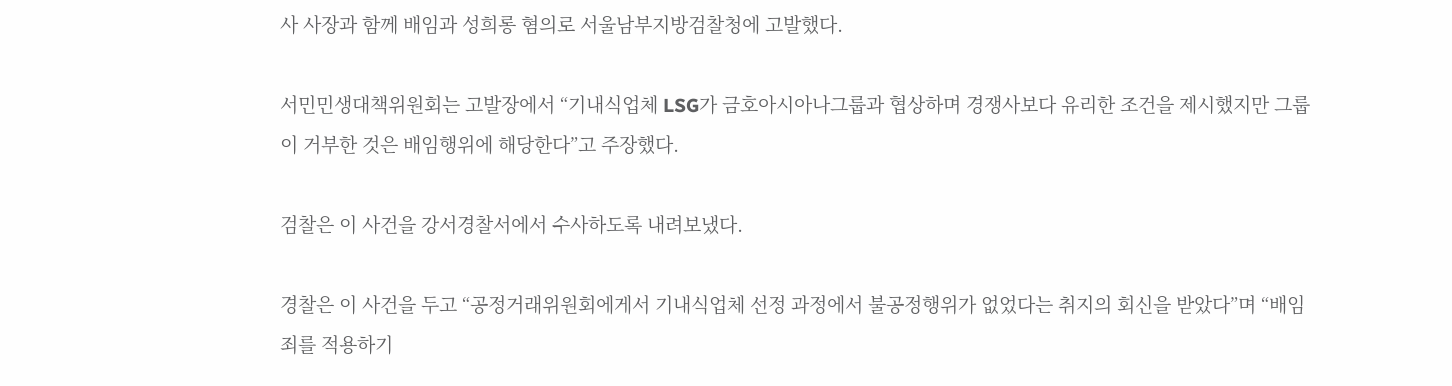사 사장과 함께 배임과 성희롱 혐의로 서울남부지방검찰청에 고발했다.

서민민생대책위원회는 고발장에서 “기내식업체 LSG가 금호아시아나그룹과 협상하며 경쟁사보다 유리한 조건을 제시했지만 그룹이 거부한 것은 배임행위에 해당한다”고 주장했다.

검찰은 이 사건을 강서경찰서에서 수사하도록 내려보냈다.

경찰은 이 사건을 두고 “공정거래위원회에게서 기내식업체 선정 과정에서 불공정행위가 없었다는 취지의 회신을 받았다”며 “배임죄를 적용하기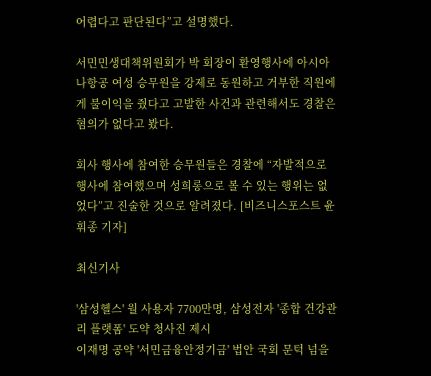어렵다고 판단된다”고 설명했다.

서민민생대책위원회가 박 회장이 환영행사에 아시아나항공 여성 승무원을 강제로 동원하고 거부한 직원에게 불이익을 줬다고 고발한 사건과 관련해서도 경찰은 혐의가 없다고 봤다.

회사 행사에 참여한 승무원들은 경찰에 “자발적으로 행사에 참여했으며 성희롱으로 볼 수 있는 행위는 없었다”고 진술한 것으로 알려졌다. [비즈니스포스트 윤휘종 기자]

최신기사

'삼성헬스' 월 사용자 7700만명, 삼성전자 '종합 건강관리 플랫폼' 도약 청사진 제시
이재명 공약 '서민금융안정기금' 법안 국회 문턱 넘을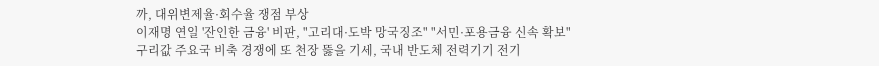까, 대위변제율·회수율 쟁점 부상
이재명 연일 '잔인한 금융' 비판, "고리대·도박 망국징조" "서민·포용금융 신속 확보"
구리값 주요국 비축 경쟁에 또 천장 뚫을 기세, 국내 반도체 전력기기 전기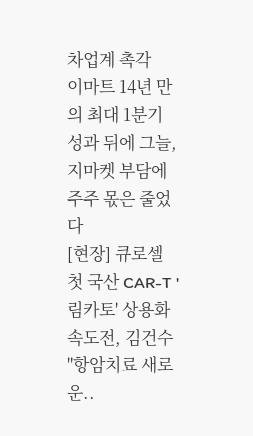차업계 촉각
이마트 14년 만의 최대 1분기 성과 뒤에 그늘, 지마켓 부담에 주주 몫은 줄었다
[현장] 큐로셀 첫 국산 CAR-T '림카토' 상용화 속도전, 김건수 "항암치료 새로운..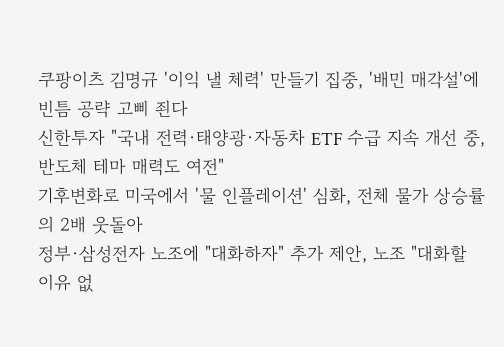쿠팡이츠 김명규 '이익 낼 체력' 만들기 집중, '배민 매각설'에 빈틈 공략 고삐 죈다
신한투자 "국내 전력·태양광·자동차 ETF 수급 지속 개선 중, 반도체 테마 매력도 여전"
기후변화로 미국에서 '물 인플레이션' 심화, 전체 물가 상승률의 2배 웃돌아
정부·삼성전자 노조에 "대화하자" 추가 제안, 노조 "대화할 이유 없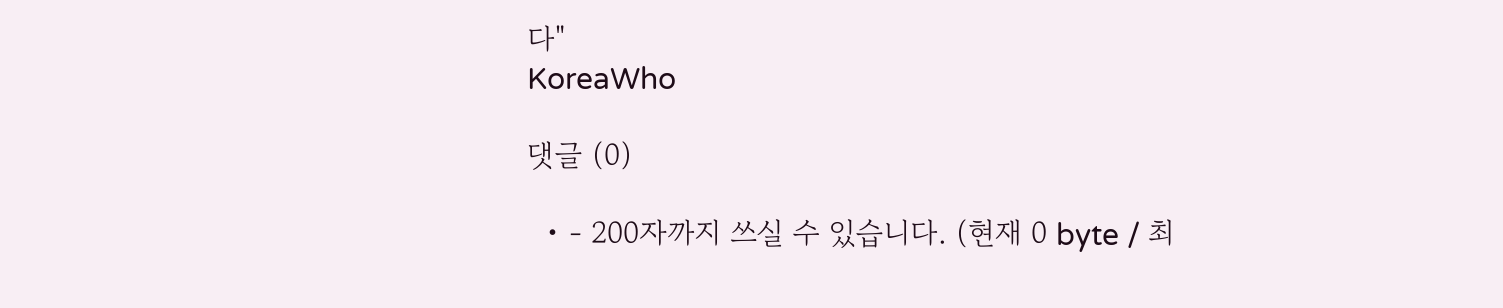다"
KoreaWho

댓글 (0)

  • - 200자까지 쓰실 수 있습니다. (현재 0 byte / 최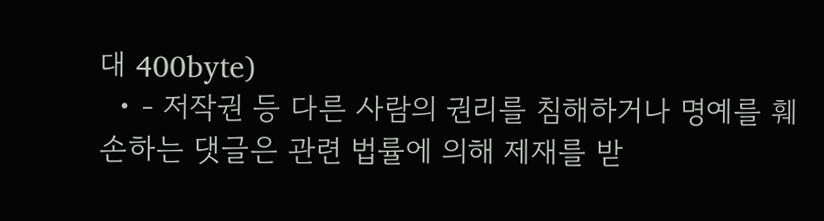대 400byte)
  • - 저작권 등 다른 사람의 권리를 침해하거나 명예를 훼손하는 댓글은 관련 법률에 의해 제재를 받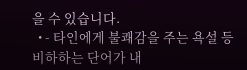을 수 있습니다.
  • - 타인에게 불쾌감을 주는 욕설 등 비하하는 단어가 내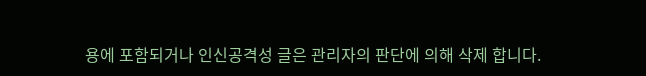용에 포함되거나 인신공격성 글은 관리자의 판단에 의해 삭제 합니다.